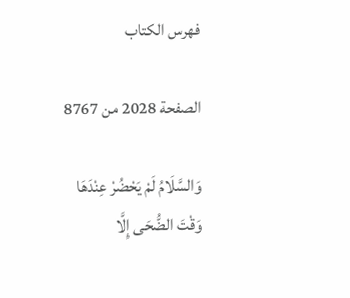فهرس الكتاب

الصفحة 2028 من 8767

وَالسَّلَامُ لَمْ يَحْضُرْ عِنْدَهَا وَقْتَ الضُّحَى إِلَّا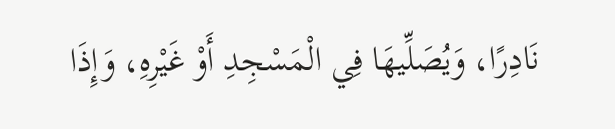نَادِرًا، وَيُصَلِّيهَا فِي الْمَسْجِدِ أَوْ غَيْرِهِ، وَإِذَا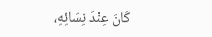كَانَ عِنْدَ نِسَائِهِ،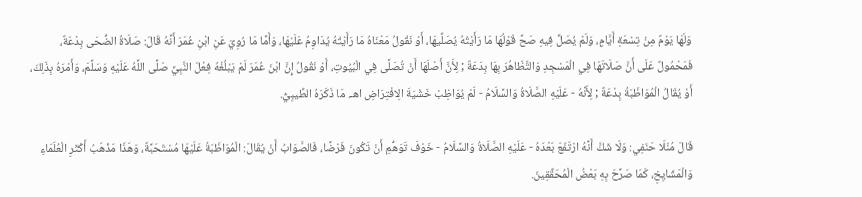وَلَهَا يَوْمٌ مِنْ تِسْعَةِ أَيَّامٍ، وَلَمْ يُصَلِّ فِيهِ صَحَّ قَوْلُهَا مَا رَأَيْتُهُ يُصَلِّيهَا، أَوْ نَقُولُ مَعْنَاهُ مَا رَأَيْتُهُ يُدَاوِمُ عَلَيْهَا، وَأَمَّا مَا رُوِيَ عَنِ ابْنِ عُمَرَ أَنَّهُ قَالَ: صَلَاةُ الضُّحَى بِدْعَةٌ، فَمَحْمُولٌ عَلَى أَنَّ صَلَاتَهَا فِي الْمَسْجِدِ وَالتَّظَاهُرَ بِهَا بِدَعَةٌ ; لِأَنَّ أَصْلَهَا أَنْ تُصَلَّى فِي الْبُيُوتِ، أَوْ نَقُولُ إِنَّ ابْنَ عُمَرَ لَمْ يَبْلُغْهُ فِعْلَ النَّبِيِّ صَلَّى اللَّهُ عَلَيْهِ وَسَلَّمَ، وَأَمْرَهُ بِذَلِكَ، أَوْ يُقَالُ الْمُوَاظَبَةُ بِدْعَةٌ ; لِأَنَّهُ - عَلَيْهِ الصَّلَاةُ وَالسَّلَامُ - لَمْ يُوَاظِبْ خَشْيَةَ الِافْتِرَاضِ اهـ. مَا ذَكَرَهُ الطِّيبِيُّ.

قَالَ مُنْلَا حَنَفِي: وَلَا شَكَّ أَنَّهُ ارْتَفَعَ بَعْدَهُ - عَلَيْهِ الصَّلَاةُ وَالسَّلَامُ - خَوْفَ تَوَهُّمِ أَنْ تَكُونَ فَرْضًا، فَالصَّوَابُ أَنْ يُقَالَ: الْمُوَاظَبَةُ عَلَيْهَا مُسْتَحَبَّةٌ، وَهَذَا مَذْهَبُ أَكْثَرِ الْعُلَمَاءِ وَالْمَشَايِخِ، كَمَا صَرَّحَ بِهِ بَعْضُ الْمُحَقِّقِينَ.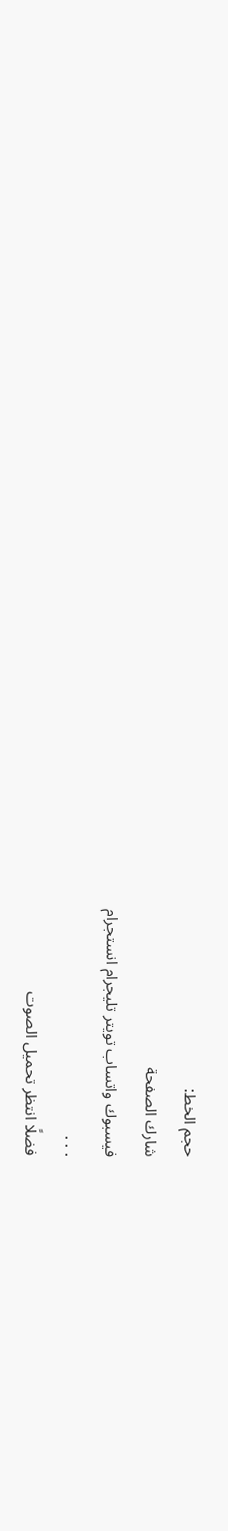حجم الخط:
شارك الصفحة
فيسبوك واتساب تويتر تليجرام انستجرام
. . .
فضلًا انتظر تحميل الصوت